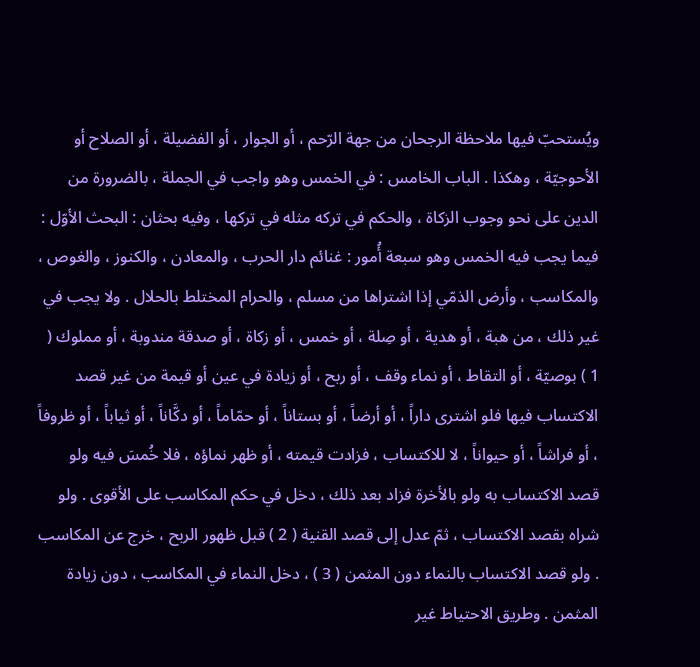ويُستحبّ فيها ملاحظة الرجحان من جهة الرّحم ، أو الجوار ، أو الفضيلة ، أو الصلاح أو الأحوجيّة ، وهكذا . الباب الخامس : في الخمس وهو واجب في الجملة ، بالضرورة من الدين على نحو وجوب الزكاة ، والحكم في تركه مثله في تركها ، وفيه بحثان : البحث الأوّل : فيما يجب فيه الخمس وهو سبعة أُمور : غنائم دار الحرب ، والمعادن ، والكنوز ، والغوص ، والمكاسب ، وأرض الذمّي إذا اشتراها من مسلم ، والحرام المختلط بالحلال . ولا يجب في غير ذلك ، من هبة ، أو هدية ، أو صِلة ، أو خمس ، أو زكاة ، أو صدقة مندوبة ، أو مملوك ( 1 ) بوصيّة ، أو التقاط ، أو نماء وقف ، أو ربح ، أو زيادة في عين أو قيمة من غير قصد الاكتساب فيها فلو اشترى داراً ، أو أرضاً ، أو بستاناً ، أو حمّاماً ، أو دكَّاناً ، أو ثياباً ، أو ظروفاً ، أو فراشاً ، أو حيواناً ، لا للاكتساب ، فزادت قيمته ، أو ظهر نماؤه ، فلا خُمسَ فيه ولو قصد الاكتساب به ولو بالأخرة فزاد بعد ذلك ، دخل في حكم المكاسب على الأقوى . ولو شراه بقصد الاكتساب ، ثمّ عدل إلى قصد القنية ( 2 ) قبل ظهور الربح ، خرج عن المكاسب . ولو قصد الاكتساب بالنماء دون المثمن ( 3 ) ، دخل النماء في المكاسب ، دون زيادة المثمن . وطريق الاحتياط غير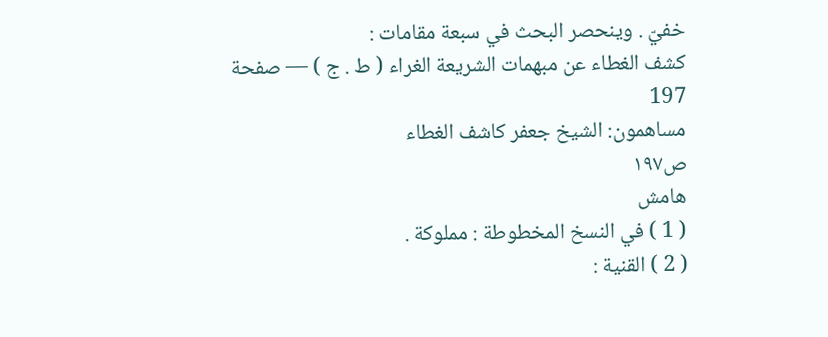خفيّ . وينحصر البحث في سبعة مقامات :
كشف الغطاء عن مبهمات الشريعة الغراء ( ط . ج ) — صفحة 197
مساهمون: الشيخ جعفر كاشف الغطاء
ص١٩٧
هامش
( 1 ) في النسخ المخطوطة : مملوكة .
( 2 ) القنية :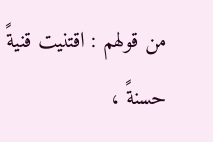من قولهم : اقتنيت قنيةً حسنةً ،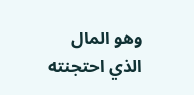وهو المال الذي احتجنته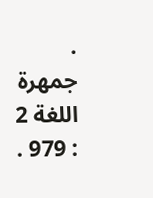. جمهرة اللغة 2 : 979 .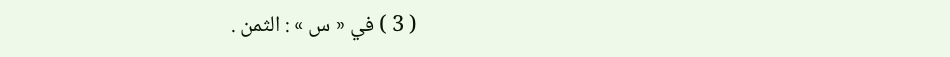( 3 ) في « س » : الثمن .